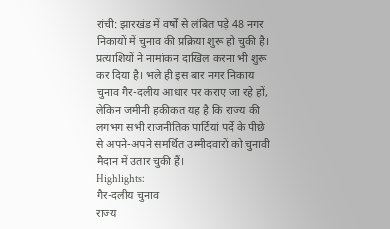रांची: झारखंड में वर्षों से लंबित पड़े 48 नगर निकायों में चुनाव की प्रक्रिया शुरू हो चुकी है। प्रत्याशियों ने नामांकन दाखिल करना भी शुरू कर दिया है। भले ही इस बार नगर निकाय चुनाव गैर-दलीय आधार पर कराए जा रहे हों, लेकिन जमीनी हकीकत यह है कि राज्य की लगभग सभी राजनीतिक पार्टियां पर्दे के पीछे से अपने-अपने समर्थित उम्मीदवारों को चुनावी मैदान में उतार चुकी हैं।
Highlights:
गैर-दलीय चुनाव
राज्य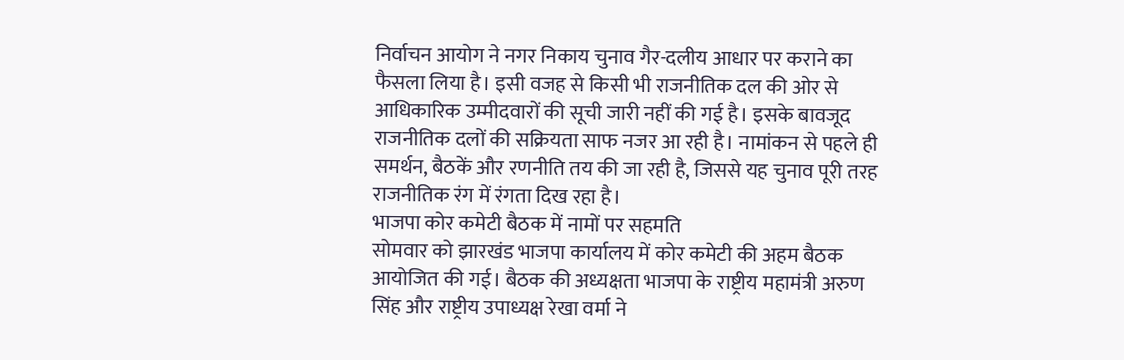निर्वाचन आयोग ने नगर निकाय चुनाव गैर-दलीय आधार पर कराने का फैसला लिया है। इसी वजह से किसी भी राजनीतिक दल की ओर से आधिकारिक उम्मीदवारों की सूची जारी नहीं की गई है। इसके बावजूद राजनीतिक दलों की सक्रियता साफ नजर आ रही है। नामांकन से पहले ही समर्थन, बैठकें और रणनीति तय की जा रही है, जिससे यह चुनाव पूरी तरह राजनीतिक रंग में रंगता दिख रहा है।
भाजपा कोर कमेटी बैठक में नामों पर सहमति
सोमवार को झारखंड भाजपा कार्यालय में कोर कमेटी की अहम बैठक आयोजित की गई। बैठक की अध्यक्षता भाजपा के राष्ट्रीय महामंत्री अरुण सिंह और राष्ट्रीय उपाध्यक्ष रेखा वर्मा ने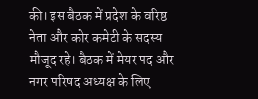की। इस बैठक में प्रदेश के वरिष्ठ नेता और कोर कमेटी के सदस्य मौजूद रहे। बैठक में मेयर पद और नगर परिषद अध्यक्ष के लिए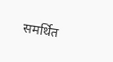समर्थित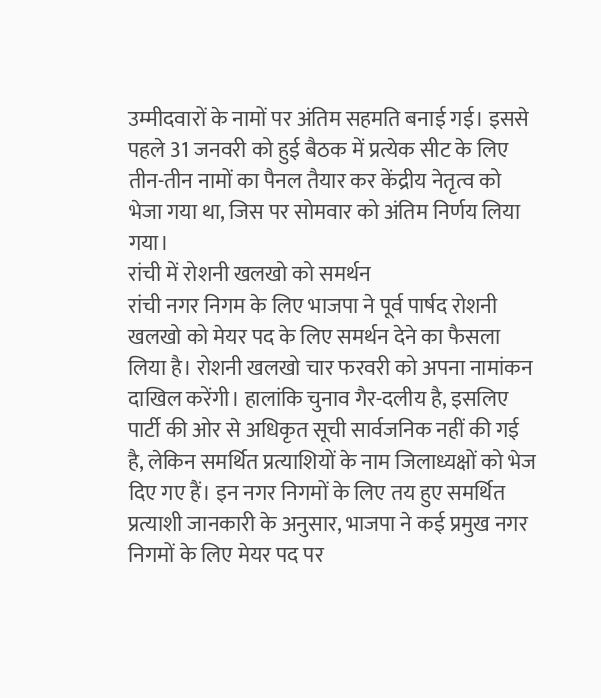उम्मीदवारों के नामों पर अंतिम सहमति बनाई गई। इससे पहले 31 जनवरी को हुई बैठक में प्रत्येक सीट के लिए तीन-तीन नामों का पैनल तैयार कर केंद्रीय नेतृत्व को भेजा गया था, जिस पर सोमवार को अंतिम निर्णय लिया गया।
रांची में रोशनी खलखो को समर्थन
रांची नगर निगम के लिए भाजपा ने पूर्व पार्षद रोशनी खलखो को मेयर पद के लिए समर्थन देने का फैसला लिया है। रोशनी खलखो चार फरवरी को अपना नामांकन दाखिल करेंगी। हालांकि चुनाव गैर-दलीय है, इसलिए पार्टी की ओर से अधिकृत सूची सार्वजनिक नहीं की गई है, लेकिन समर्थित प्रत्याशियों के नाम जिलाध्यक्षों को भेज दिए गए हैं। इन नगर निगमों के लिए तय हुए समर्थित प्रत्याशी जानकारी के अनुसार, भाजपा ने कई प्रमुख नगर निगमों के लिए मेयर पद पर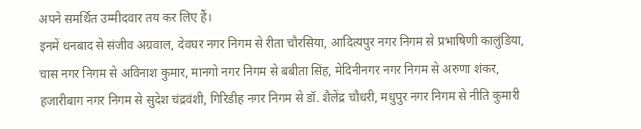अपने समर्थित उम्मीदवार तय कर लिए हैं।
इनमें धनबाद से संजीव अग्रवाल, देवघर नगर निगम से रीता चौरसिया, आदित्यपुर नगर निगम से प्रभाषिणी कालुंडिया, चास नगर निगम से अविनाश कुमार, मानगो नगर निगम से बबीता सिंह, मेदिनीनगर नगर निगम से अरुणा शंकर, हजारीबाग नगर निगम से सुदेश चंद्रवंशी, गिरिडीह नगर निगम से डॉ. शैलेंद्र चौधरी, मधुपुर नगर निगम से नीति कुमारी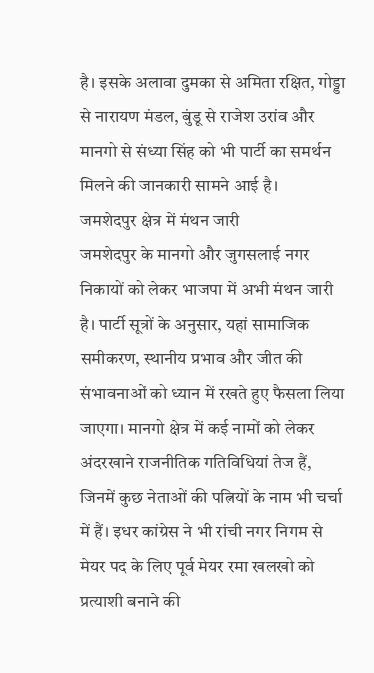है। इसके अलावा दुमका से अमिता रक्षित, गोड्डा से नारायण मंडल, बुंडू से राजेश उरांव और मानगो से संध्या सिंह को भी पार्टी का समर्थन मिलने की जानकारी सामने आई है।
जमशेदपुर क्षेत्र में मंथन जारी
जमशेदपुर के मानगो और जुगसलाई नगर निकायों को लेकर भाजपा में अभी मंथन जारी है। पार्टी सूत्रों के अनुसार, यहां सामाजिक समीकरण, स्थानीय प्रभाव और जीत की संभावनाओं को ध्यान में रखते हुए फैसला लिया जाएगा। मानगो क्षेत्र में कई नामों को लेकर अंदरखाने राजनीतिक गतिविधियां तेज हैं, जिनमें कुछ नेताओं की पत्नियों के नाम भी चर्चा में हैं। इधर कांग्रेस ने भी रांची नगर निगम से मेयर पद के लिए पूर्व मेयर रमा खलखो को प्रत्याशी बनाने की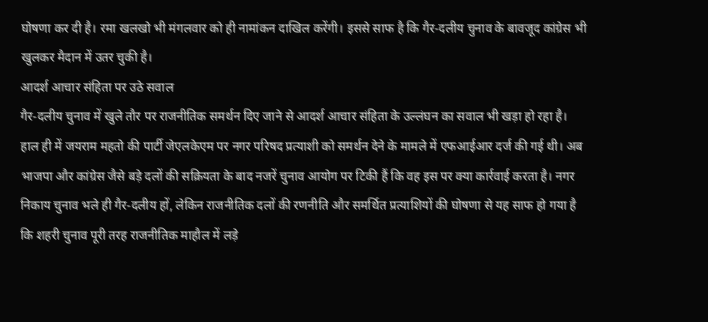घोषणा कर दी है। रमा खलखो भी मंगलवार को ही नामांकन दाखिल करेंगी। इससे साफ है कि गैर-दलीय चुनाव के बावजूद कांग्रेस भी खुलकर मैदान में उतर चुकी है।
आदर्श आचार संहिता पर उठे सवाल
गैर-दलीय चुनाव में खुले तौर पर राजनीतिक समर्थन दिए जाने से आदर्श आचार संहिता के उल्लंघन का सवाल भी खड़ा हो रहा है। हाल ही में जयराम महतो की पार्टी जेएलकेएम पर नगर परिषद प्रत्याशी को समर्थन देने के मामले में एफआईआर दर्ज की गई थी। अब भाजपा और कांग्रेस जैसे बड़े दलों की सक्रियता के बाद नजरें चुनाव आयोग पर टिकी हैं कि वह इस पर क्या कार्रवाई करता है। नगर निकाय चुनाव भले ही गैर-दलीय हों, लेकिन राजनीतिक दलों की रणनीति और समर्थित प्रत्याशियों की घोषणा से यह साफ हो गया है कि शहरी चुनाव पूरी तरह राजनीतिक माहौल में लड़े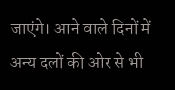जाएंगे। आने वाले दिनों में अन्य दलों की ओर से भी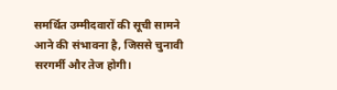समर्थित उम्मीदवारों की सूची सामने आने की संभावना है, जिससे चुनावी सरगर्मी और तेज होगी।